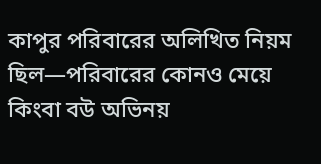কাপুর পরিবারের অলিখিত নিয়ম ছিল—পরিবারের কোনও মেয়ে কিংবা বউ অভিনয়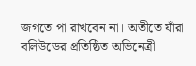জগতে পা রাখবেন না। অতীতে যাঁরা বলিউডের প্রতিষ্ঠিত অভিনেত্রী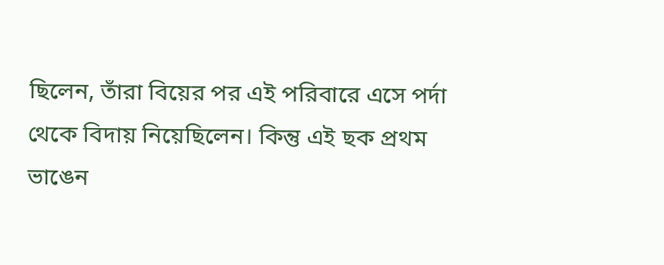ছিলেন, তাঁরা বিয়ের পর এই পরিবারে এসে পর্দা থেকে বিদায় নিয়েছিলেন। কিন্তু এই ছক প্রথম ভাঙেন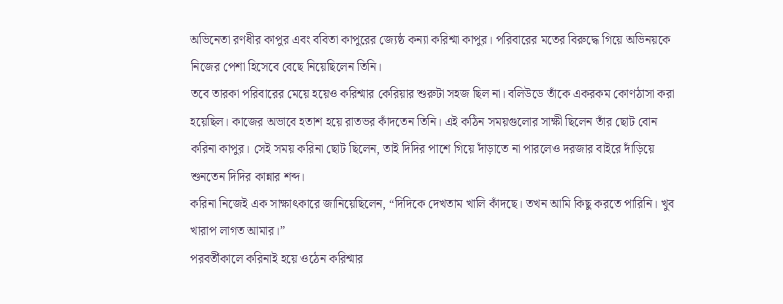অভিনেতা রণধীর কাপুর এবং ববিতা কাপুরের জ্যেষ্ঠ কন্যা করিশ্মা কাপুর। পরিবারের মতের বিরুদ্ধে গিয়ে অভিনয়কে নিজের পেশা হিসেবে বেছে নিয়েছিলেন তিনি।
তবে তারকা পরিবারের মেয়ে হয়েও করিশ্মার কেরিয়ার শুরুটা সহজ ছিল না। বলিউডে তাঁকে একরকম কোণঠাসা করা হয়েছিল। কাজের অভাবে হতাশ হয়ে রাতভর কাঁদতেন তিনি। এই কঠিন সময়গুলোর সাক্ষী ছিলেন তাঁর ছোট বোন করিনা কাপুর। সেই সময় করিনা ছোট ছিলেন, তাই দিদির পাশে গিয়ে দাঁড়াতে না পারলেও দরজার বাইরে দাঁড়িয়ে শুনতেন দিদির কান্নার শব্দ।
করিনা নিজেই এক সাক্ষাৎকারে জানিয়েছিলেন, “দিদিকে দেখতাম খালি কাঁদছে। তখন আমি কিছু করতে পারিনি। খুব খারাপ লাগত আমার।”
পরবর্তীকালে করিনাই হয়ে ওঠেন করিশ্মার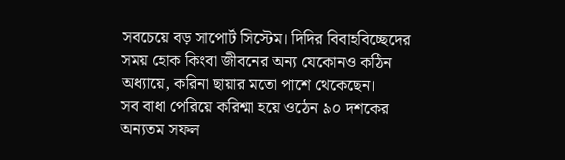সবচেয়ে বড় সাপোর্ট সিস্টেম। দিদির বিবাহবিচ্ছেদের সময় হোক কিংবা জীবনের অন্য যেকোনও কঠিন অধ্যায়ে, করিনা ছায়ার মতো পাশে থেকেছেন।
সব বাধা পেরিয়ে করিশ্মা হয়ে ওঠেন ৯০ দশকের অন্যতম সফল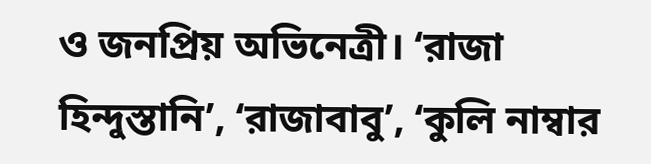ও জনপ্রিয় অভিনেত্রী। ‘রাজা হিন্দুস্তানি’, ‘রাজাবাবু’, ‘কুলি নাম্বার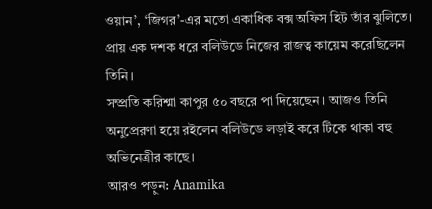ওয়ান’, ‘জিগর’-এর মতো একাধিক বক্স অফিস হিট তাঁর ঝুলিতে। প্রায় এক দশক ধরে বলিউডে নিজের রাজত্ব কায়েম করেছিলেন তিনি।
সম্প্রতি করিশ্মা কাপুর ৫০ বছরে পা দিয়েছেন। আজও তিনি অনুপ্রেরণা হয়ে রইলেন বলিউডে লড়াই করে টিকে থাকা বহু অভিনেত্রীর কাছে।
আরও পড়ুন: Anamika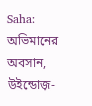Saha: অভিমানের অবসান, উইন্ডোজ়-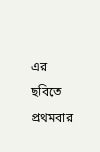এর ছবিতে প্রথমবার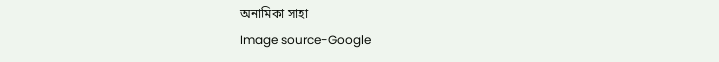অনামিকা সাহা
Image source-Google